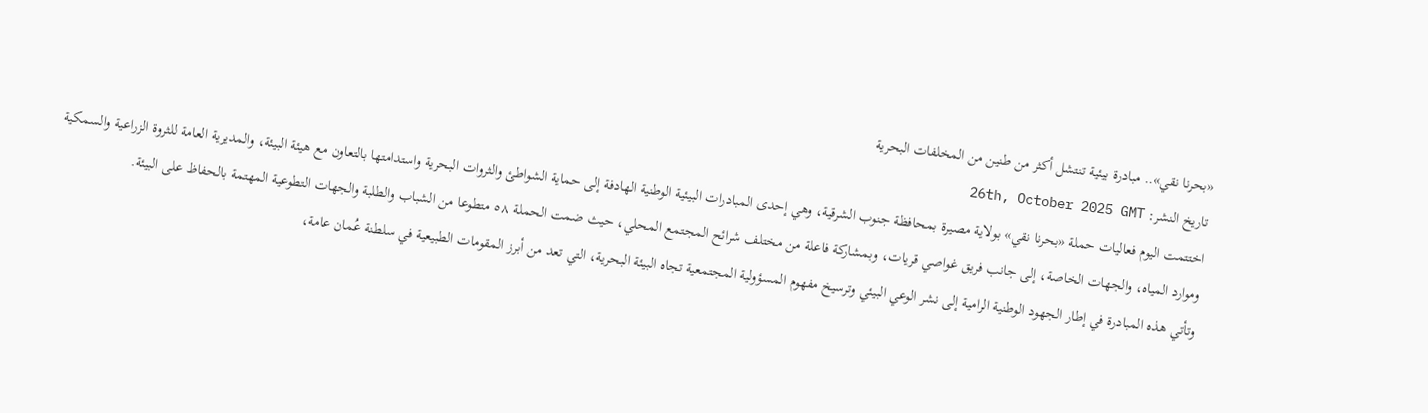«بحرنا نقي».. مبادرة بيئية تنتشل أكثر من طنين من المخلفات البحرية
تاريخ النشر: 26th, October 2025 GMT
اختتمت اليوم فعاليات حملة «بحرنا نقي» بولاية مصيرة بمحافظة جنوب الشرقية، وهي إحدى المبادرات البيئية الوطنية الهادفة إلى حماية الشواطئ والثروات البحرية واستدامتها بالتعاون مع هيئة البيئة، والمديرية العامة للثروة الزراعية والسمكية وموارد المياه، والجهات الخاصة، إلى جانب فريق غواصي قريات، وبمشاركة فاعلة من مختلف شرائح المجتمع المحلي، حيث ضمت الحملة ٥٨ متطوعا من الشباب والطلبة والجهات التطوعية المهتمة بالحفاظ على البيئة.
وتأتي هذه المبادرة في إطار الجهود الوطنية الرامية إلى نشر الوعي البيئي وترسيخ مفهوم المسؤولية المجتمعية تجاه البيئة البحرية، التي تعد من أبرز المقومات الطبيعية في سلطنة عُمان عامة،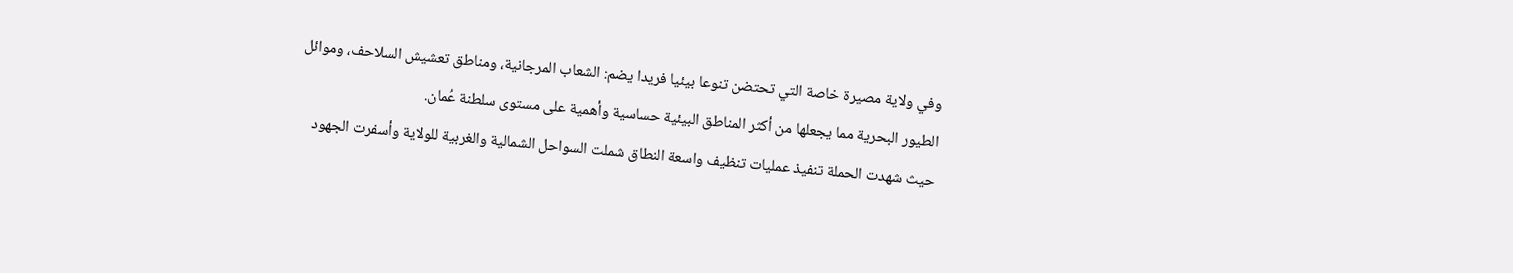وفي ولاية مصيرة خاصة التي تحتضن تنوعا بيئيا فريدا يضم: الشعاب المرجانية، ومناطق تعشيش السلاحف، وموائل الطيور البحرية مما يجعلها من أكثر المناطق البيئية حساسية وأهمية على مستوى سلطنة عُمان.
حيث شهدت الحملة تنفيذ عمليات تنظيف واسعة النطاق شملت السواحل الشمالية والغربية للولاية وأسفرت الجهود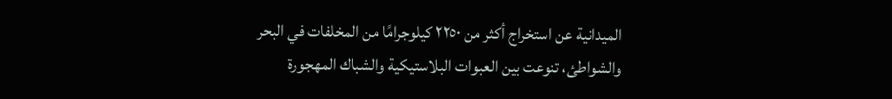الميدانية عن استخراج أكثر من ٢٢٥٠ كيلوجرامًا من المخلفات في البحر والشواطئ، تنوعت بين العبوات البلاستيكية والشباك المهجورة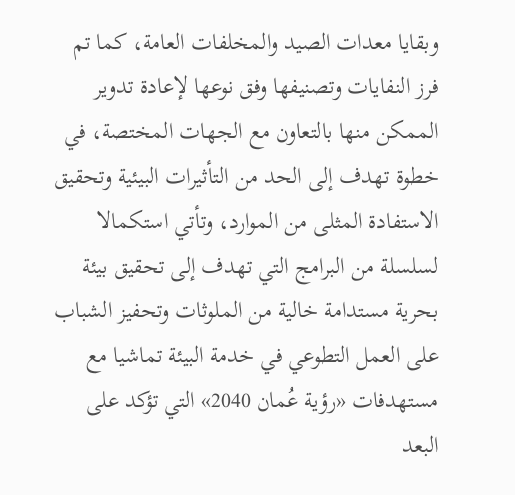وبقايا معدات الصيد والمخلفات العامة، كما تم فرز النفايات وتصنيفها وفق نوعها لإعادة تدوير الممكن منها بالتعاون مع الجهات المختصة، في خطوة تهدف إلى الحد من التأثيرات البيئية وتحقيق الاستفادة المثلى من الموارد، وتأتي استكمالا لسلسلة من البرامج التي تهدف إلى تحقيق بيئة بحرية مستدامة خالية من الملوثات وتحفيز الشباب على العمل التطوعي في خدمة البيئة تماشيا مع مستهدفات «رؤية عُمان 2040» التي تؤكد على البعد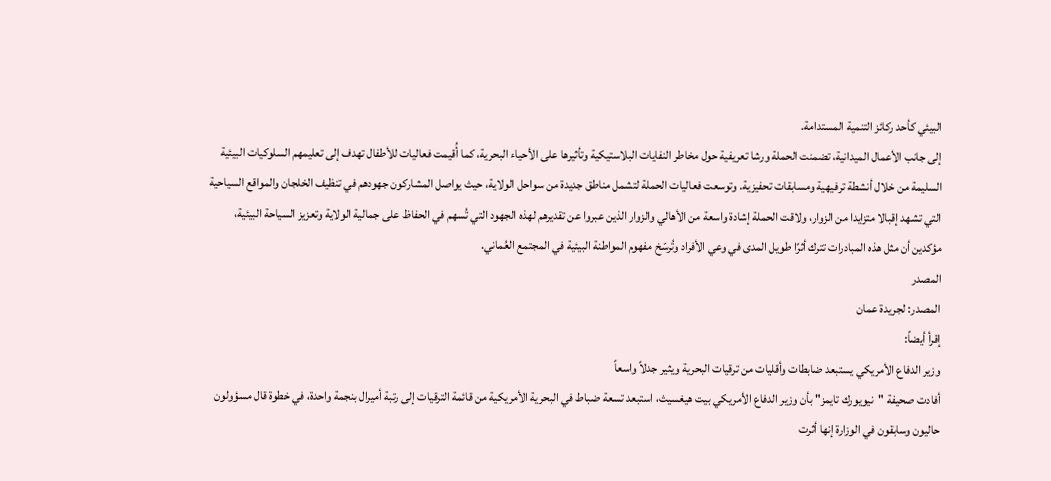البيئي كأحد ركائز التنمية المستدامة.
إلى جانب الأعمال الميدانية، تضمنت الحملة ورشا تعريفية حول مخاطر النفايات البلاستيكية وتأثيرها على الأحياء البحرية، كما أُقيمت فعاليات للأطفال تهدف إلى تعليمهم السلوكيات البيئية السليمة من خلال أنشطة ترفيهية ومسابقات تحفيزية. وتوسعت فعاليات الحملة لتشمل مناطق جديدة من سواحل الولاية، حيث يواصل المشاركون جهودهم في تنظيف الخلجان والمواقع السياحية التي تشهد إقبالا متزايدا من الزوار، ولاقت الحملة إشادة واسعة من الأهالي والزوار الذين عبروا عن تقديرهم لهذه الجهود التي تُسهم في الحفاظ على جمالية الولاية وتعزيز السياحة البيئية، مؤكدين أن مثل هذه المبادرات تترك أثرًا طويل المدى في وعي الأفراد وتُرسّخ مفهوم المواطنة البيئية في المجتمع العُماني.
المصدر
المصدر: لجريدة عمان
إقرأ أيضاً:
وزير الدفاع الأمريكي يستبعد ضابطات وأقليات من ترقيات البحرية ويثير جدلاً واسعاً
أفادت صحيفة "نيويورك تايمز" بأن وزير الدفاع الأمريكي بيت هيغسيث، استبعد تسعة ضباط في البحرية الأمريكية من قائمة الترقيات إلى رتبة أميرال بنجمة واحدة، في خطوة قال مسؤولون حاليون وسابقون في الوزارة إنها أثرت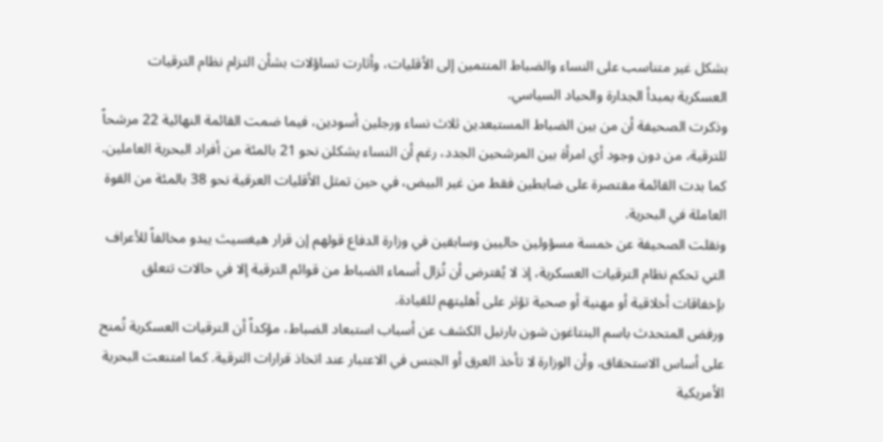بشكل غير متناسب على النساء والضباط المنتمين إلى الأقليات، وأثارت تساؤلات بشأن التزام نظام الترقيات العسكرية بمبدأ الجدارة والحياد السياسي.
وذكرت الصحيفة أن من بين الضباط المستبعدين ثلاث نساء ورجلين أسودين، فيما ضمت القائمة النهائية 22 مرشحاً للترقية، من دون وجود أي امرأة بين المرشحين الجدد، رغم أن النساء يشكلن نحو 21 بالمئة من أفراد البحرية العاملين. كما بدت القائمة مقتصرة على ضابطين فقط من غير البيض، في حين تمثل الأقليات العرقية نحو 38 بالمئة من القوة العاملة في البحرية.
ونقلت الصحيفة عن خمسة مسؤولين حاليين وسابقين في وزارة الدفاع قولهم إن قرار هيغسيث يبدو مخالفاً للأعراف التي تحكم نظام الترقيات العسكرية، إذ لا يُفترض أن تُزال أسماء الضباط من قوائم الترقية إلا في حالات تتعلق بإخفاقات أخلاقية أو مهنية أو صحية تؤثر على أهليتهم للقيادة.
ورفض المتحدث باسم البنتاغون شون بارنيل الكشف عن أسباب استبعاد الضباط، مؤكداً أن الترقيات العسكرية تُمنح على أساس الاستحقاق، وأن الوزارة لا تأخذ العرق أو الجنس في الاعتبار عند اتخاذ قرارات الترقية. كما امتنعت البحرية الأمريكية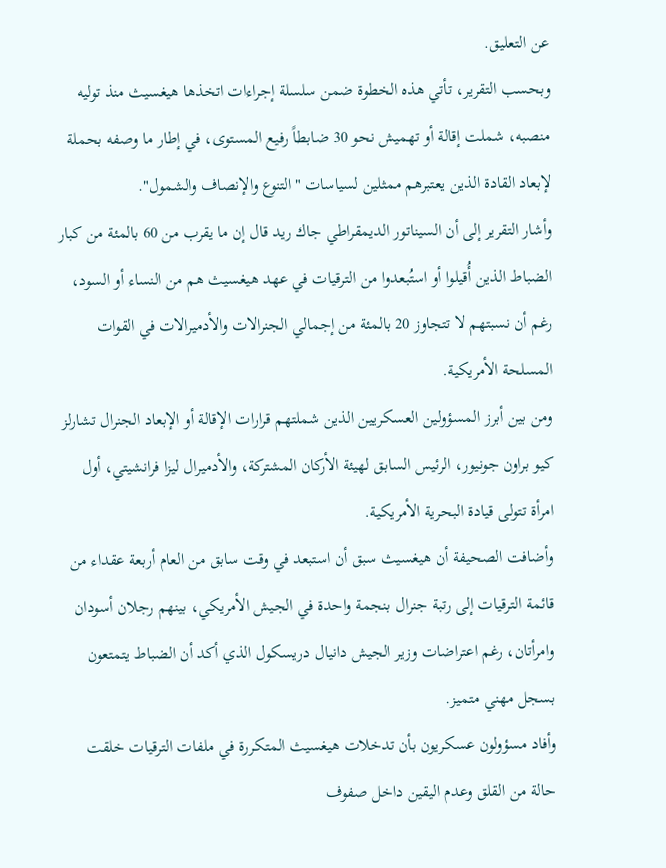عن التعليق.
وبحسب التقرير، تأتي هذه الخطوة ضمن سلسلة إجراءات اتخذها هيغسيث منذ توليه منصبه، شملت إقالة أو تهميش نحو 30 ضابطاً رفيع المستوى، في إطار ما وصفه بحملة لإبعاد القادة الذين يعتبرهم ممثلين لسياسات "التنوع والإنصاف والشمول".
وأشار التقرير إلى أن السيناتور الديمقراطي جاك ريد قال إن ما يقرب من 60 بالمئة من كبار الضباط الذين أُقيلوا أو استُبعدوا من الترقيات في عهد هيغسيث هم من النساء أو السود، رغم أن نسبتهم لا تتجاوز 20 بالمئة من إجمالي الجنرالات والأدميرالات في القوات المسلحة الأمريكية.
ومن بين أبرز المسؤولين العسكريين الذين شملتهم قرارات الإقالة أو الإبعاد الجنرال تشارلز كيو براون جونيور، الرئيس السابق لهيئة الأركان المشتركة، والأدميرال ليزا فرانشيتي، أول امرأة تتولى قيادة البحرية الأمريكية.
وأضافت الصحيفة أن هيغسيث سبق أن استبعد في وقت سابق من العام أربعة عقداء من قائمة الترقيات إلى رتبة جنرال بنجمة واحدة في الجيش الأمريكي، بينهم رجلان أسودان وامرأتان، رغم اعتراضات وزير الجيش دانيال دريسكول الذي أكد أن الضباط يتمتعون بسجل مهني متميز.
وأفاد مسؤولون عسكريون بأن تدخلات هيغسيث المتكررة في ملفات الترقيات خلقت حالة من القلق وعدم اليقين داخل صفوف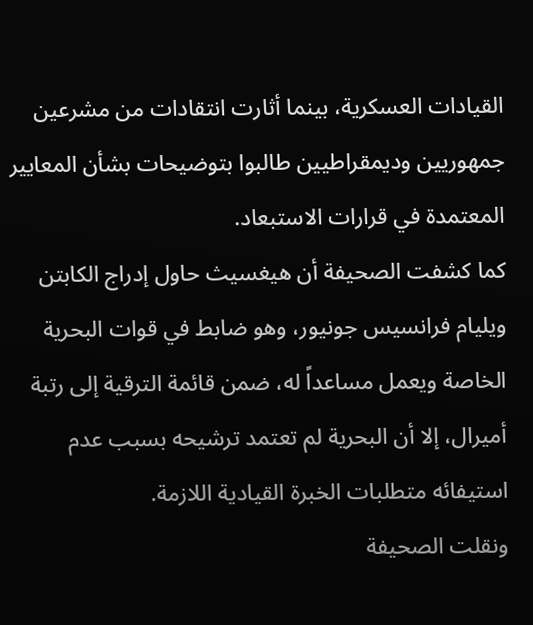القيادات العسكرية، بينما أثارت انتقادات من مشرعين جمهوريين وديمقراطيين طالبوا بتوضيحات بشأن المعايير المعتمدة في قرارات الاستبعاد.
كما كشفت الصحيفة أن هيغسيث حاول إدراج الكابتن ويليام فرانسيس جونيور، وهو ضابط في قوات البحرية الخاصة ويعمل مساعداً له، ضمن قائمة الترقية إلى رتبة أميرال، إلا أن البحرية لم تعتمد ترشيحه بسبب عدم استيفائه متطلبات الخبرة القيادية اللازمة.
ونقلت الصحيفة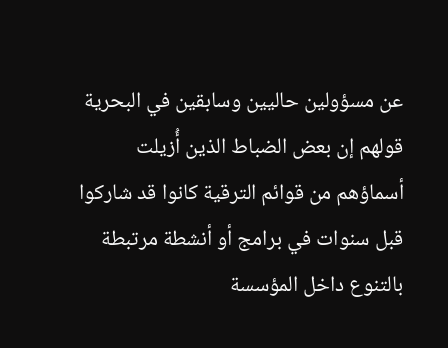عن مسؤولين حاليين وسابقين في البحرية قولهم إن بعض الضباط الذين أُزيلت أسماؤهم من قوائم الترقية كانوا قد شاركوا قبل سنوات في برامج أو أنشطة مرتبطة بالتنوع داخل المؤسسة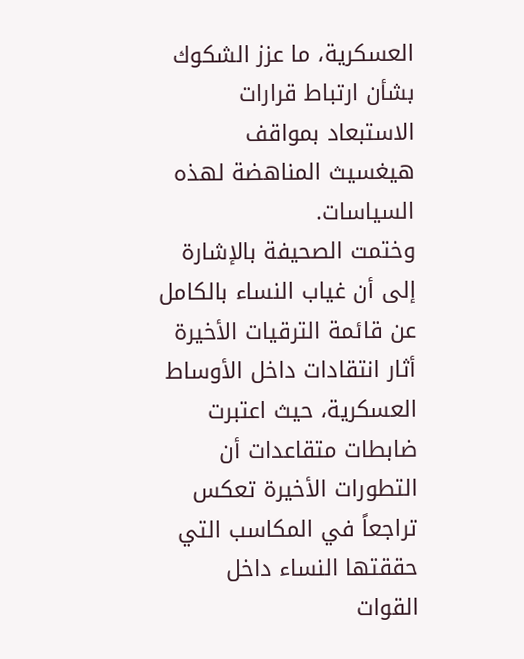العسكرية، ما عزز الشكوك بشأن ارتباط قرارات الاستبعاد بمواقف هيغسيث المناهضة لهذه السياسات.
وختمت الصحيفة بالإشارة إلى أن غياب النساء بالكامل عن قائمة الترقيات الأخيرة أثار انتقادات داخل الأوساط العسكرية، حيث اعتبرت ضابطات متقاعدات أن التطورات الأخيرة تعكس تراجعاً في المكاسب التي حققتها النساء داخل القوات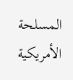المسلحة الأمريكية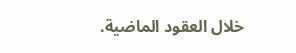خلال العقود الماضية.